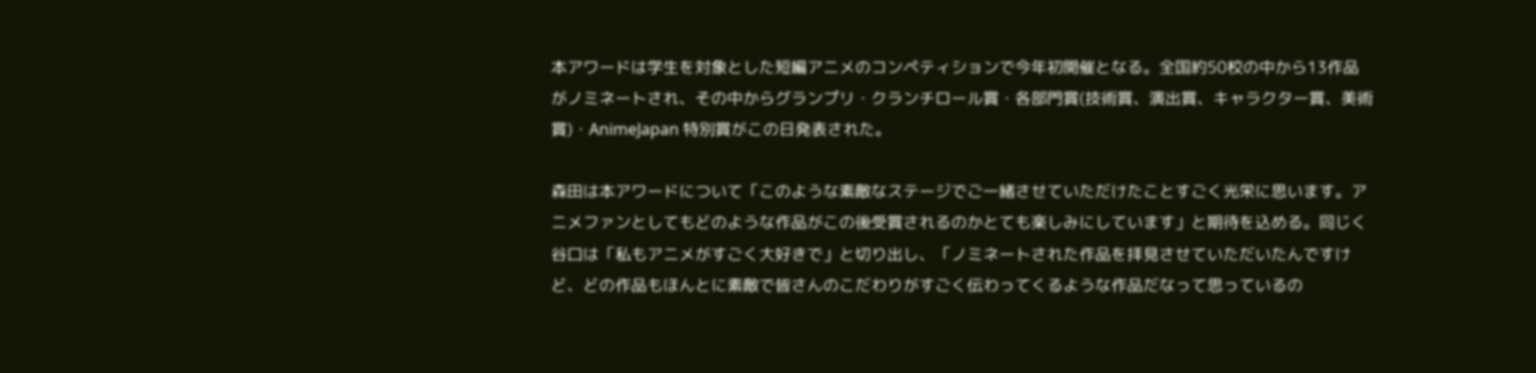本アワードは学生を対象とした短編アニメのコンペティションで今年初開催となる。全国約50校の中から13作品がノミネートされ、その中からグランプリ・クランチロール賞・各部門賞(技術賞、演出賞、キャラクター賞、美術賞)・AnimeJapan 特別賞がこの日発表された。

森田は本アワードについて「このような素敵なステージでご一緒させていただけたことすごく光栄に思います。アニメファンとしてもどのような作品がこの後受賞されるのかとても楽しみにしています」と期待を込める。同じく谷口は「私もアニメがすごく大好きで」と切り出し、「ノミネートされた作品を拝見させていただいたんですけど、どの作品もほんとに素敵で皆さんのこだわりがすごく伝わってくるような作品だなって思っているの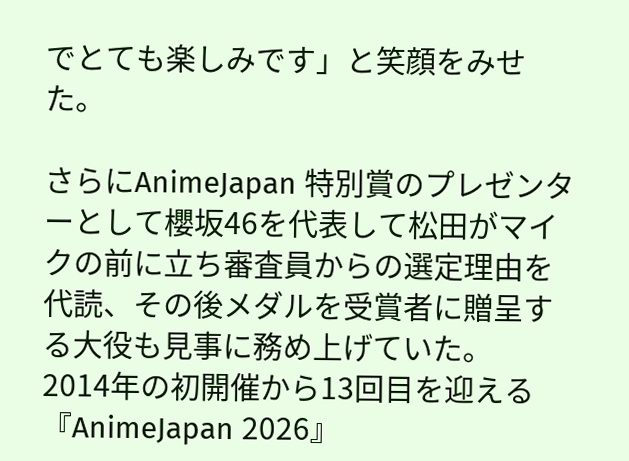でとても楽しみです」と笑顔をみせた。

さらにAnimeJapan 特別賞のプレゼンターとして櫻坂46を代表して松田がマイクの前に立ち審査員からの選定理由を代読、その後メダルを受賞者に贈呈する大役も見事に務め上げていた。
2014年の初開催から13回目を迎える『AnimeJapan 2026』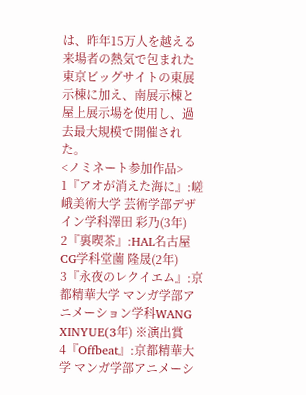は、昨年15万人を越える来場者の熱気で包まれた東京ビッグサイトの東展示棟に加え、南展示棟と屋上展示場を使用し、過去最大規模で開催された。
<ノミネート参加作品>
1『アオが消えた海に』:嵯峨美術大学 芸術学部デザイン学科澤田 彩乃(3年)
2『裏喫茶』:HAL名古屋 CG学科堂薗 隆晟(2年)
3『永夜のレクイエム』:京都精華大学 マンガ学部アニメーション学科WANG XINYUE(3年) ※演出賞
4『Offbeat』:京都精華大学 マンガ学部アニメーシ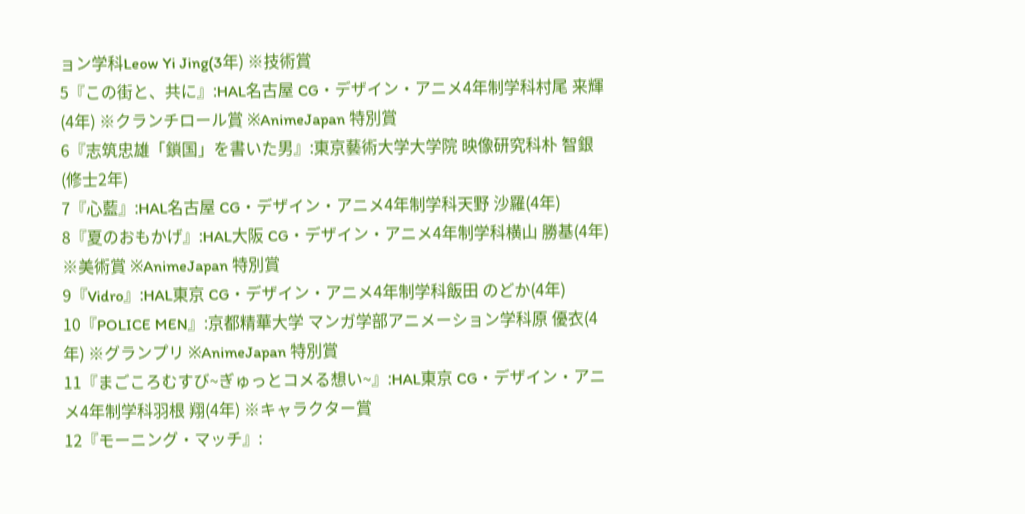ョン学科Leow Yi Jing(3年) ※技術賞
5『この街と、共に』:HAL名古屋 CG・デザイン・アニメ4年制学科村尾 来輝(4年) ※クランチロール賞 ※AnimeJapan 特別賞
6『志筑忠雄「鎖国」を書いた男』:東京藝術大学大学院 映像研究科朴 智銀(修士2年)
7『心藍』:HAL名古屋 CG・デザイン・アニメ4年制学科天野 沙羅(4年)
8『夏のおもかげ』:HAL大阪 CG・デザイン・アニメ4年制学科横山 勝基(4年) ※美術賞 ※AnimeJapan 特別賞
9『Vidro』:HAL東京 CG・デザイン・アニメ4年制学科飯田 のどか(4年)
10『POLICE MEN』:京都精華大学 マンガ学部アニメーション学科原 優衣(4年) ※グランプリ ※AnimeJapan 特別賞
11『まごころむすび~ぎゅっとコメる想い~』:HAL東京 CG・デザイン・アニメ4年制学科羽根 翔(4年) ※キャラクター賞
12『モーニング・マッチ』: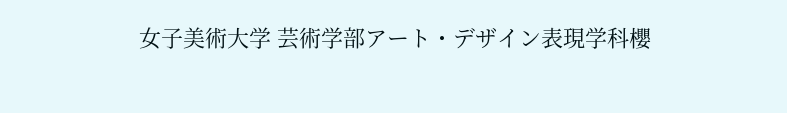女子美術大学 芸術学部アート・デザイン表現学科櫻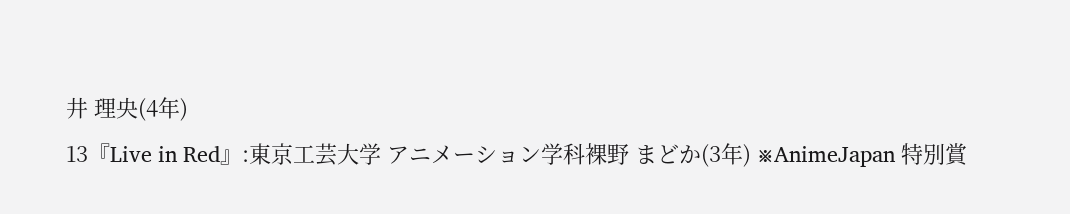井 理央(4年)
13『Live in Red』:東京工芸大学 アニメーション学科裸野 まどか(3年) ※AnimeJapan 特別賞